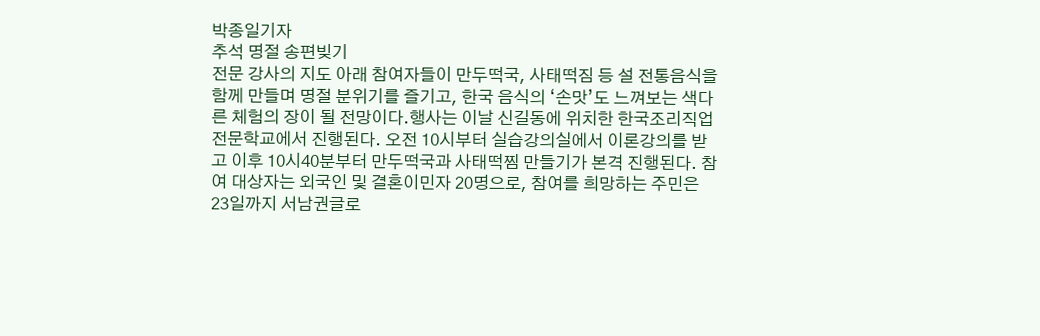박종일기자
추석 명절 송편빚기
전문 강사의 지도 아래 참여자들이 만두떡국, 사태떡짐 등 설 전통음식을 함께 만들며 명절 분위기를 즐기고, 한국 음식의 ‘손맛’도 느껴보는 색다른 체험의 장이 될 전망이다.행사는 이날 신길동에 위치한 한국조리직업전문학교에서 진행된다. 오전 10시부터 실습강의실에서 이론강의를 받고 이후 10시40분부터 만두떡국과 사태떡찜 만들기가 본격 진행된다. 참여 대상자는 외국인 및 결혼이민자 20명으로, 참여를 희망하는 주민은 23일까지 서남권글로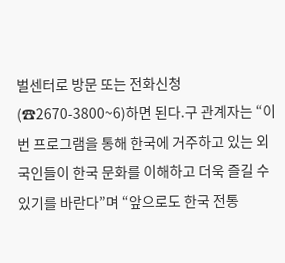벌센터로 방문 또는 전화신청(☎2670-3800~6)하면 된다.구 관계자는 “이번 프로그램을 통해 한국에 거주하고 있는 외국인들이 한국 문화를 이해하고 더욱 즐길 수 있기를 바란다”며 “앞으로도 한국 전통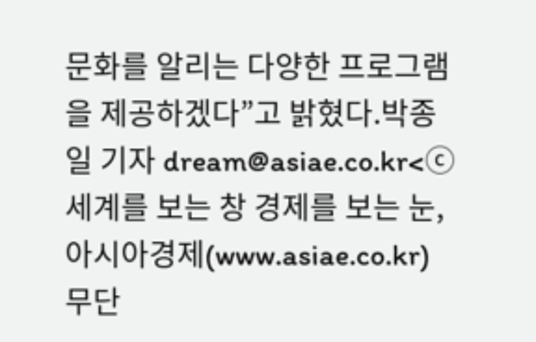문화를 알리는 다양한 프로그램을 제공하겠다”고 밝혔다.박종일 기자 dream@asiae.co.kr<ⓒ세계를 보는 창 경제를 보는 눈, 아시아경제(www.asiae.co.kr) 무단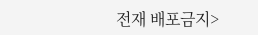전재 배포금지>